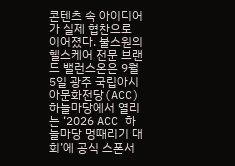콘텐츠 속 아이디어가 실제 협찬으로 이어졌다. 불스원의 헬스케어 전문 브랜드 밸런스온은 9월 5일 광주 국립아시아문화전당(ACC) 하늘마당에서 열리는 ‘2026 ACC 하늘마당 멍때리기 대회’에 공식 스폰서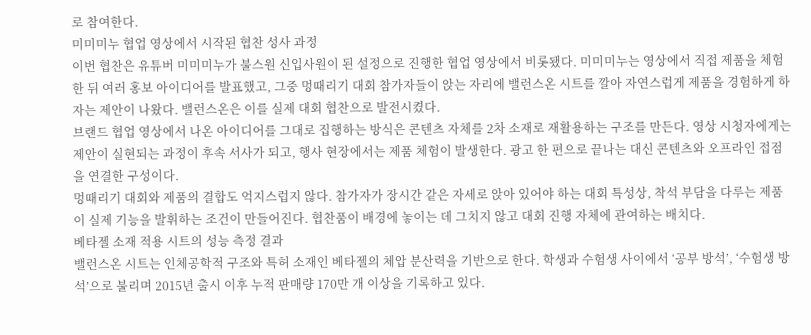로 참여한다.
미미미누 협업 영상에서 시작된 협찬 성사 과정
이번 협찬은 유튜버 미미미누가 불스원 신입사원이 된 설정으로 진행한 협업 영상에서 비롯됐다. 미미미누는 영상에서 직접 제품을 체험한 뒤 여러 홍보 아이디어를 발표했고, 그중 멍때리기 대회 참가자들이 앉는 자리에 밸런스온 시트를 깔아 자연스럽게 제품을 경험하게 하자는 제안이 나왔다. 밸런스온은 이를 실제 대회 협찬으로 발전시켰다.
브랜드 협업 영상에서 나온 아이디어를 그대로 집행하는 방식은 콘텐츠 자체를 2차 소재로 재활용하는 구조를 만든다. 영상 시청자에게는 제안이 실현되는 과정이 후속 서사가 되고, 행사 현장에서는 제품 체험이 발생한다. 광고 한 편으로 끝나는 대신 콘텐츠와 오프라인 접점을 연결한 구성이다.
멍때리기 대회와 제품의 결합도 억지스럽지 않다. 참가자가 장시간 같은 자세로 앉아 있어야 하는 대회 특성상, 착석 부담을 다루는 제품이 실제 기능을 발휘하는 조건이 만들어진다. 협찬품이 배경에 놓이는 데 그치지 않고 대회 진행 자체에 관여하는 배치다.
베타젤 소재 적용 시트의 성능 측정 결과
밸런스온 시트는 인체공학적 구조와 특허 소재인 베타젤의 체압 분산력을 기반으로 한다. 학생과 수험생 사이에서 ‘공부 방석’, ‘수험생 방석’으로 불리며 2015년 출시 이후 누적 판매량 170만 개 이상을 기록하고 있다.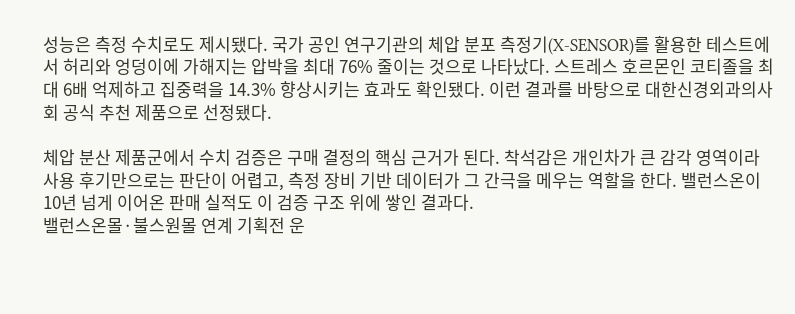성능은 측정 수치로도 제시됐다. 국가 공인 연구기관의 체압 분포 측정기(X-SENSOR)를 활용한 테스트에서 허리와 엉덩이에 가해지는 압박을 최대 76% 줄이는 것으로 나타났다. 스트레스 호르몬인 코티졸을 최대 6배 억제하고 집중력을 14.3% 향상시키는 효과도 확인됐다. 이런 결과를 바탕으로 대한신경외과의사회 공식 추천 제품으로 선정됐다.

체압 분산 제품군에서 수치 검증은 구매 결정의 핵심 근거가 된다. 착석감은 개인차가 큰 감각 영역이라 사용 후기만으로는 판단이 어렵고, 측정 장비 기반 데이터가 그 간극을 메우는 역할을 한다. 밸런스온이 10년 넘게 이어온 판매 실적도 이 검증 구조 위에 쌓인 결과다.
밸런스온몰·불스원몰 연계 기획전 운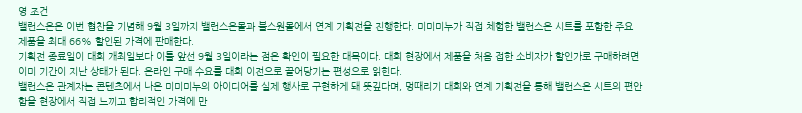영 조건
밸런스온은 이번 협찬을 기념해 9월 3일까지 밸런스온몰과 불스원몰에서 연계 기획전을 진행한다. 미미미누가 직접 체험한 밸런스온 시트를 포함한 주요 제품을 최대 66% 할인된 가격에 판매한다.
기획전 종료일이 대회 개최일보다 이틀 앞선 9월 3일이라는 점은 확인이 필요한 대목이다. 대회 현장에서 제품을 처음 접한 소비자가 할인가로 구매하려면 이미 기간이 지난 상태가 된다. 온라인 구매 수요를 대회 이전으로 끌어당기는 편성으로 읽힌다.
밸런스온 관계자는 콘텐츠에서 나온 미미미누의 아이디어를 실제 행사로 구현하게 돼 뜻깊다며, 멍때리기 대회와 연계 기획전을 통해 밸런스온 시트의 편안함을 현장에서 직접 느끼고 합리적인 가격에 만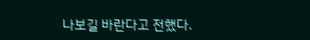나보길 바란다고 전했다.